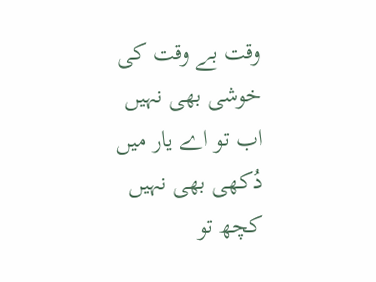وقت بے وقت کی خوشی بھی نہیں
اب تو اے یار میں دُکھی بھی نہیں
کچھ تو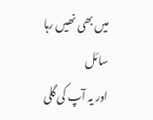میں بھی نھیں رہا سائل
اور یہ آپ کی گلی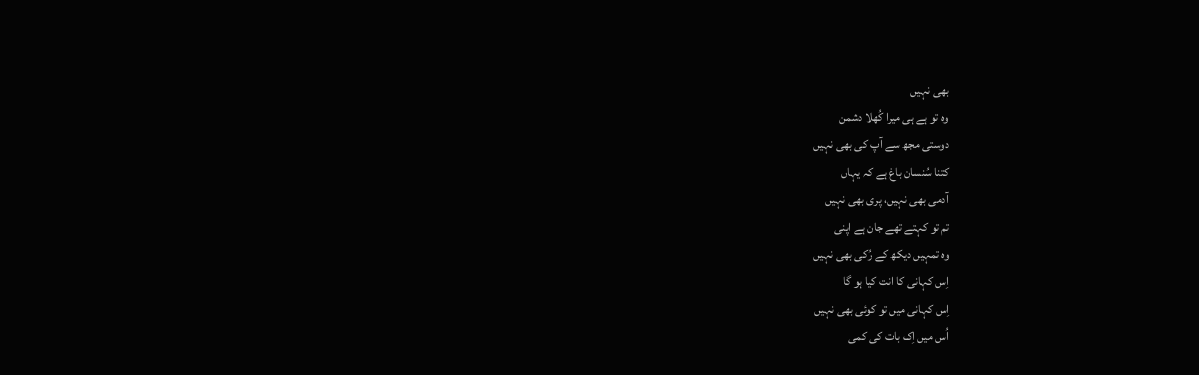بھی نہیں
وہ تو ہے ہی میرا کُھلا دشمن
دوستی مجھ سے آپ کی بھی نہیں
کتنا سُنسان باغ ہے کہ یہاں
آدمی بھی نہیں، پری بھی نہیں
تم تو کہتے تھے جان ہے اپنی
وہ تمہیں دیکھ کے رُکی بھی نہیں
اِس کہانی کا انت کیا ہو گا
اِس کہانی میں تو کوئی بھی نہیں
اُس میں اِک بات کی کمی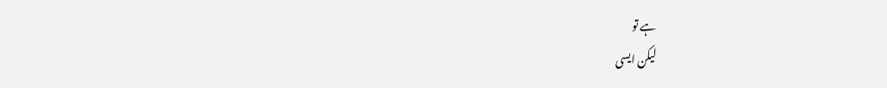ہے تو
لیکن ایسی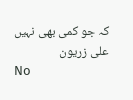کہ جو کمی بھی نہیں
علی زریون
No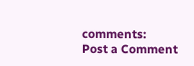comments:
Post a Comment